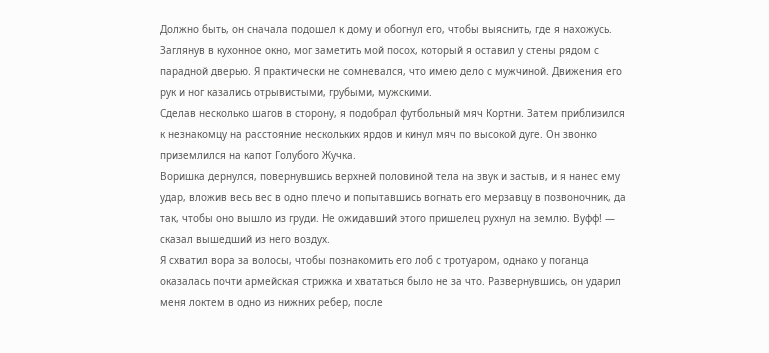Должно быть, он сначала подошел к дому и обогнул его, чтобы выяснить, где я нахожусь. Заглянув в кухонное окно, мог заметить мой посох, который я оставил у стены рядом с парадной дверью. Я практически не сомневался, что имею дело с мужчиной. Движения его рук и ног казались отрывистыми, грубыми, мужскими.
Сделав несколько шагов в сторону, я подобрал футбольный мяч Кортни. Затем приблизился к незнакомцу на расстояние нескольких ярдов и кинул мяч по высокой дуге. Он звонко приземлился на капот Голубого Жучка.
Воришка дернулся, повернувшись верхней половиной тела на звук и застыв, и я нанес ему удар, вложив весь вес в одно плечо и попытавшись вогнать его мерзавцу в позвоночник, да так, чтобы оно вышло из груди. Не ожидавший этого пришелец рухнул на землю. Вуфф! — сказал вышедший из него воздух.
Я схватил вора за волосы, чтобы познакомить его лоб с тротуаром, однако у поганца оказалась почти армейская стрижка и хвататься было не за что. Развернувшись, он ударил меня локтем в одно из нижних ребер, после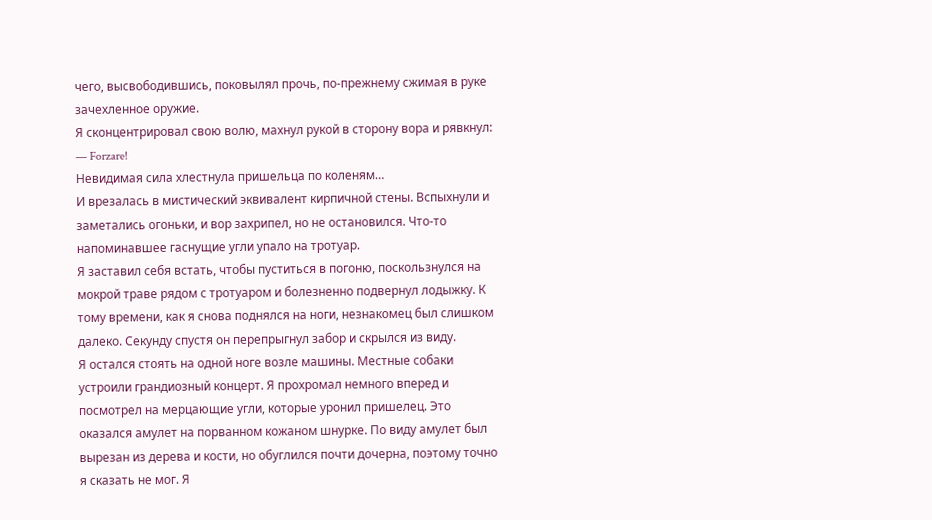чего, высвободившись, поковылял прочь, по-прежнему сжимая в руке зачехленное оружие.
Я сконцентрировал свою волю, махнул рукой в сторону вора и рявкнул:
— Forzare!
Невидимая сила хлестнула пришельца по коленям…
И врезалась в мистический эквивалент кирпичной стены. Вспыхнули и заметались огоньки, и вор захрипел, но не остановился. Что-то напоминавшее гаснущие угли упало на тротуар.
Я заставил себя встать, чтобы пуститься в погоню, поскользнулся на мокрой траве рядом с тротуаром и болезненно подвернул лодыжку. К тому времени, как я снова поднялся на ноги, незнакомец был слишком далеко. Секунду спустя он перепрыгнул забор и скрылся из виду.
Я остался стоять на одной ноге возле машины. Местные собаки устроили грандиозный концерт. Я прохромал немного вперед и посмотрел на мерцающие угли, которые уронил пришелец. Это оказался амулет на порванном кожаном шнурке. По виду амулет был вырезан из дерева и кости, но обуглился почти дочерна, поэтому точно я сказать не мог. Я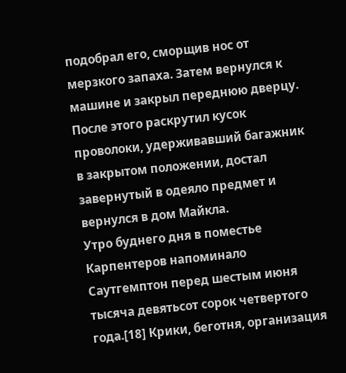подобрал его, сморщив нос от мерзкого запаха. Затем вернулся к машине и закрыл переднюю дверцу. После этого раскрутил кусок проволоки, удерживавший багажник в закрытом положении, достал завернутый в одеяло предмет и вернулся в дом Майкла.
Утро буднего дня в поместье Карпентеров напоминало Саутгемптон перед шестым июня тысяча девятьсот сорок четвертого года.[18] Крики, беготня, организация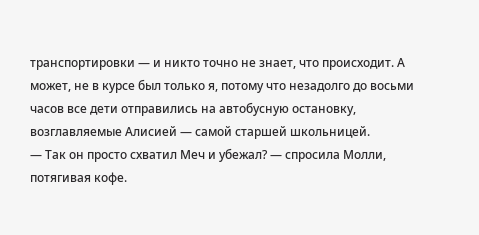транспортировки — и никто точно не знает, что происходит. А может, не в курсе был только я, потому что незадолго до восьми часов все дети отправились на автобусную остановку, возглавляемые Алисией — самой старшей школьницей.
— Так он просто схватил Меч и убежал? — спросила Молли, потягивая кофе.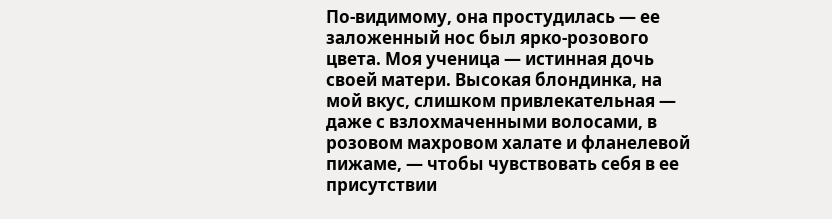По-видимому, она простудилась — ее заложенный нос был ярко-розового цвета. Моя ученица — истинная дочь своей матери. Высокая блондинка, на мой вкус, слишком привлекательная — даже с взлохмаченными волосами, в розовом махровом халате и фланелевой пижаме, — чтобы чувствовать себя в ее присутствии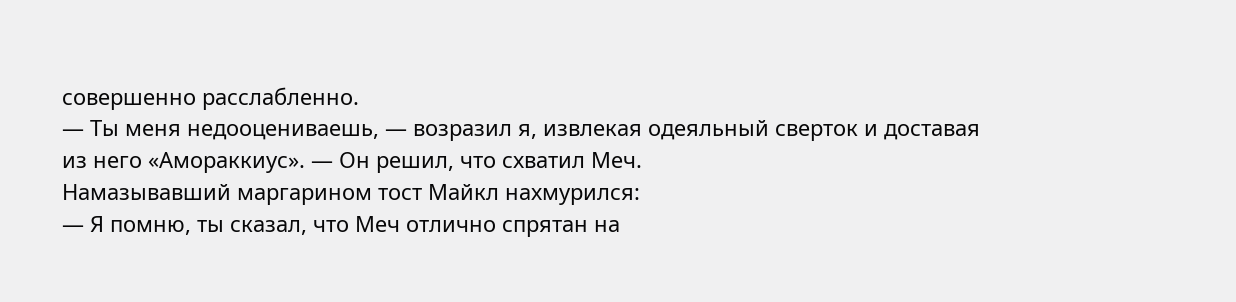совершенно расслабленно.
— Ты меня недооцениваешь, — возразил я, извлекая одеяльный сверток и доставая из него «Амораккиус». — Он решил, что схватил Меч.
Намазывавший маргарином тост Майкл нахмурился:
— Я помню, ты сказал, что Меч отлично спрятан на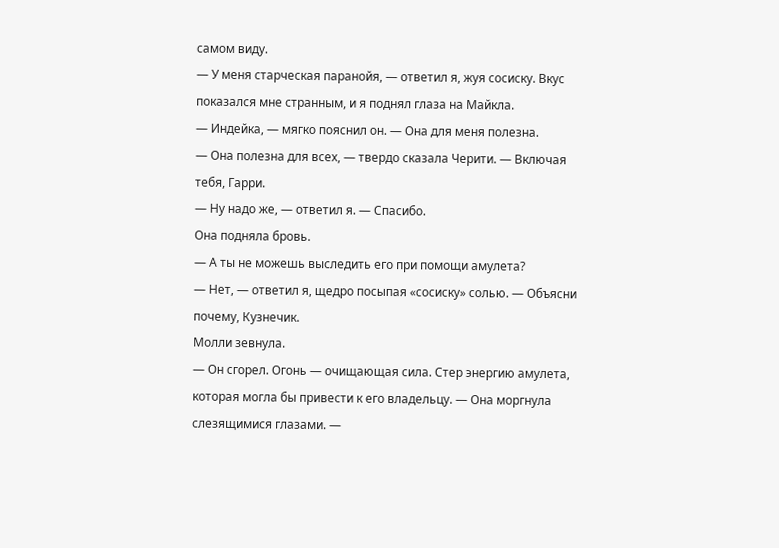самом виду.
— У меня старческая паранойя, — ответил я, жуя сосиску. Вкус показался мне странным, и я поднял глаза на Майкла.
— Индейка, — мягко пояснил он. — Она для меня полезна.
— Она полезна для всех, — твердо сказала Черити. — Включая тебя, Гарри.
— Ну надо же, — ответил я. — Спасибо.
Она подняла бровь.
— А ты не можешь выследить его при помощи амулета?
— Нет, — ответил я, щедро посыпая «сосиску» солью. — Объясни почему, Кузнечик.
Молли зевнула.
— Он сгорел. Огонь — очищающая сила. Стер энергию амулета, которая могла бы привести к его владельцу. — Она моргнула слезящимися глазами. —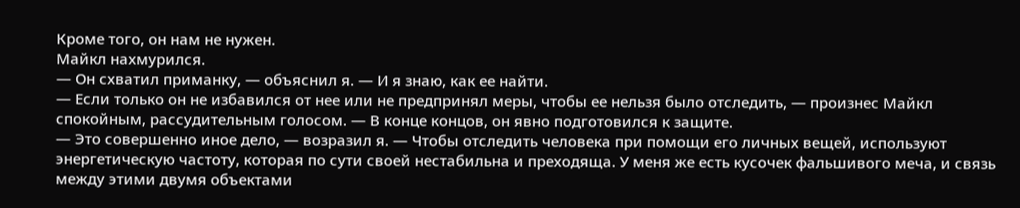Кроме того, он нам не нужен.
Майкл нахмурился.
— Он схватил приманку, — объяснил я. — И я знаю, как ее найти.
— Если только он не избавился от нее или не предпринял меры, чтобы ее нельзя было отследить, — произнес Майкл спокойным, рассудительным голосом. — В конце концов, он явно подготовился к защите.
— Это совершенно иное дело, — возразил я. — Чтобы отследить человека при помощи его личных вещей, используют энергетическую частоту, которая по сути своей нестабильна и преходяща. У меня же есть кусочек фальшивого меча, и связь между этими двумя объектами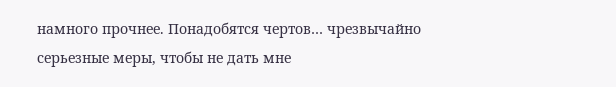намного прочнее. Понадобятся чертов… чрезвычайно серьезные меры, чтобы не дать мне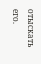отыскать его.